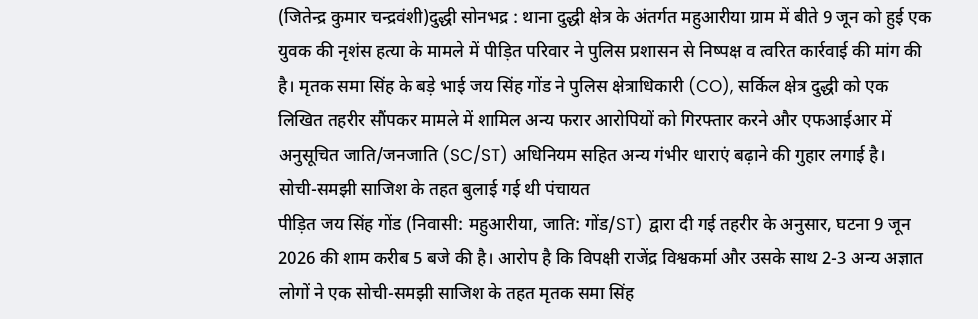(जितेन्द्र कुमार चन्द्रवंशी)दुद्धी सोनभद्र : थाना दुद्धी क्षेत्र के अंतर्गत महुआरीया ग्राम में बीते 9 जून को हुई एक युवक की नृशंस हत्या के मामले में पीड़ित परिवार ने पुलिस प्रशासन से निष्पक्ष व त्वरित कार्रवाई की मांग की है। मृतक समा सिंह के बड़े भाई जय सिंह गोंड ने पुलिस क्षेत्राधिकारी (CO), सर्किल क्षेत्र दुद्धी को एक लिखित तहरीर सौंपकर मामले में शामिल अन्य फरार आरोपियों को गिरफ्तार करने और एफआईआर में अनुसूचित जाति/जनजाति (SC/ST) अधिनियम सहित अन्य गंभीर धाराएं बढ़ाने की गुहार लगाई है।
सोची-समझी साजिश के तहत बुलाई गई थी पंचायत
पीड़ित जय सिंह गोंड (निवासी: महुआरीया, जाति: गोंड/ST) द्वारा दी गई तहरीर के अनुसार, घटना 9 जून 2026 की शाम करीब 5 बजे की है। आरोप है कि विपक्षी राजेंद्र विश्वकर्मा और उसके साथ 2-3 अन्य अज्ञात लोगों ने एक सोची-समझी साजिश के तहत मृतक समा सिंह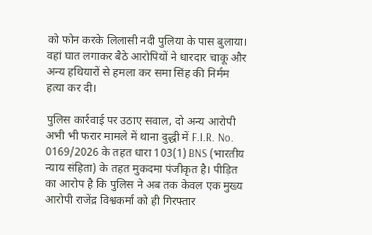को फोन करके लिलासी नदी पुलिया के पास बुलाया। वहां घात लगाकर बैठे आरोपियों ने धारदार चाकू और अन्य हथियारों से हमला कर समा सिंह की निर्मम हत्या कर दी।

पुलिस कार्रवाई पर उठाए सवाल, दो अन्य आरोपी अभी भी फरार मामले में थाना दुद्धी में F.I.R. No. 0169/2026 के तहत धारा 103(1) BNS (भारतीय न्याय संहिता) के तहत मुकदमा पंजीकृत है। पीड़ित का आरोप है कि पुलिस ने अब तक केवल एक मुख्य आरोपी राजेंद्र विश्वकर्मा को ही गिरफ्तार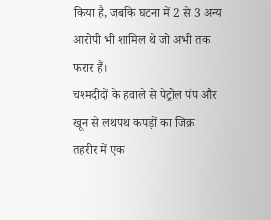किया है, जबकि घटना में 2 से 3 अन्य आरोपी भी शामिल थे जो अभी तक फरार हैं।
चश्मदीदों के हवाले से पेट्रोल पंप और खून से लथपथ कपड़ों का जिक्र
तहरीर में एक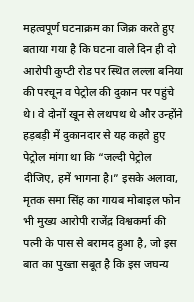महत्वपूर्ण घटनाक्रम का जिक्र करते हुए बताया गया है कि घटना वाले दिन ही दो आरोपी कुप्टी रोड पर स्थित लल्ला बनिया की परचून व पेट्रोल की दुकान पर पहुंचे थे। वे दोनों खून से लथपथ थे और उन्होंने हड़बड़ी में दुकानदार से यह कहते हुए पेट्रोल मांगा था कि “जल्दी पेट्रोल दीजिए, हमें भागना है।” इसके अलावा, मृतक समा सिंह का गायब मोबाइल फोन भी मुख्य आरोपी राजेंद्र विश्वकर्मा की पत्नी के पास से बरामद हुआ है, जो इस बात का पुख्ता सबूत है कि इस जघन्य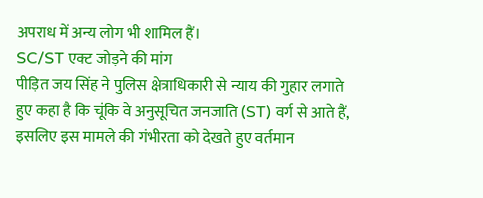अपराध में अन्य लोग भी शामिल हैं।
SC/ST एक्ट जोड़ने की मांग
पीड़ित जय सिंह ने पुलिस क्षेत्राधिकारी से न्याय की गुहार लगाते हुए कहा है कि चूंकि वे अनुसूचित जनजाति (ST) वर्ग से आते हैं, इसलिए इस मामले की गंभीरता को देखते हुए वर्तमान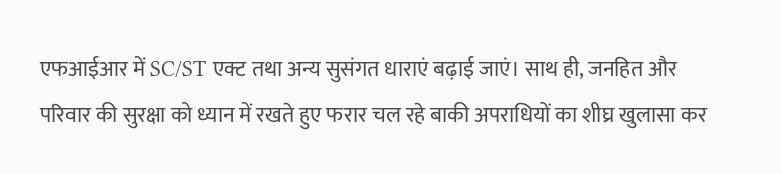एफआईआर में SC/ST एक्ट तथा अन्य सुसंगत धाराएं बढ़ाई जाएं। साथ ही, जनहित और परिवार की सुरक्षा को ध्यान में रखते हुए फरार चल रहे बाकी अपराधियों का शीघ्र खुलासा कर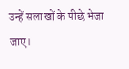उन्हें सलाखों के पीछे भेजा जाए।